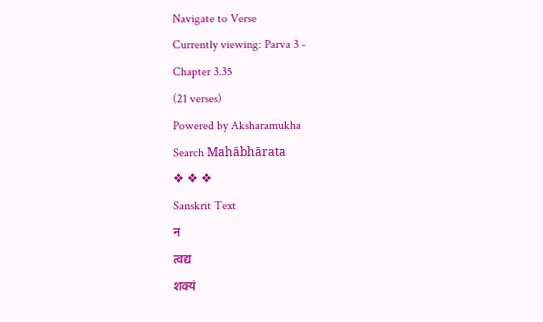Navigate to Verse
Currently viewing: Parva 3 -
Chapter 3.35
(21 verses)
Powered by Aksharamukha
Search Mahābhārata
❖ ❖ ❖
Sanskrit Text
न
त्वद्य
शक्यं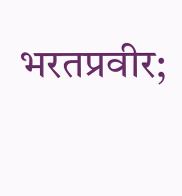भरतप्रवीर;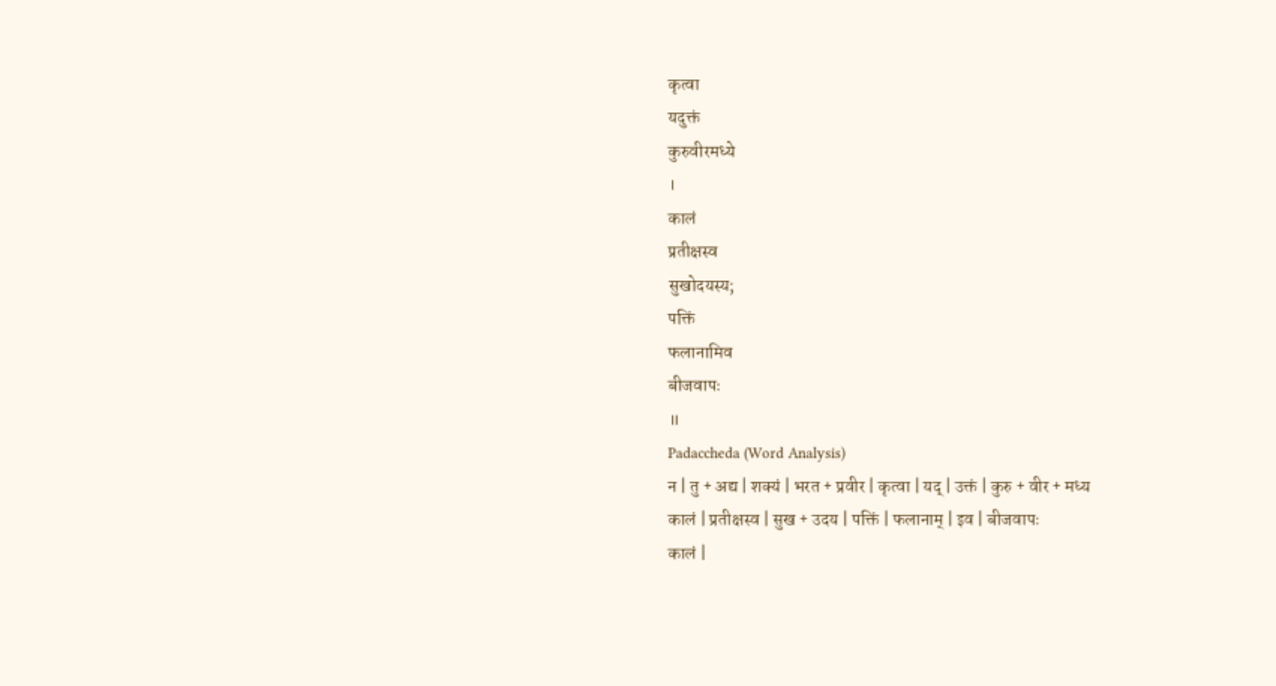कृत्वा
यदुक्तं
कुरुवीरमध्ये
।
कालं
प्रतीक्षस्व
सुखोदयस्य;
पक्तिं
फलानामिव
बीजवापः
॥
Padaccheda (Word Analysis)
न | तु + अद्य | शक्यं | भरत + प्रवीर | कृत्वा | यद् | उक्तं | कुरु + वीर + मध्य
कालं | प्रतीक्षस्व | सुख + उदय | पक्तिं | फलानाम् | इव | बीजवापः
कालं |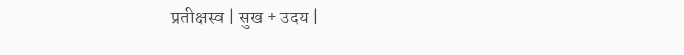प्रतीक्षस्व | सुख + उदय |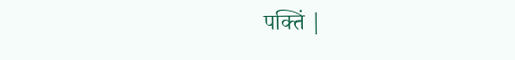पक्तिं |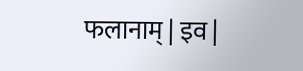फलानाम् | इव |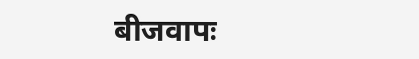बीजवापः